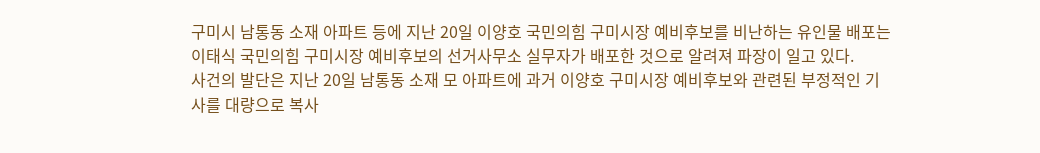구미시 남통동 소재 아파트 등에 지난 20일 이양호 국민의힘 구미시장 예비후보를 비난하는 유인물 배포는 이태식 국민의힘 구미시장 예비후보의 선거사무소 실무자가 배포한 것으로 알려져 파장이 일고 있다.
사건의 발단은 지난 20일 남통동 소재 모 아파트에 과거 이양호 구미시장 예비후보와 관련된 부정적인 기사를 대량으로 복사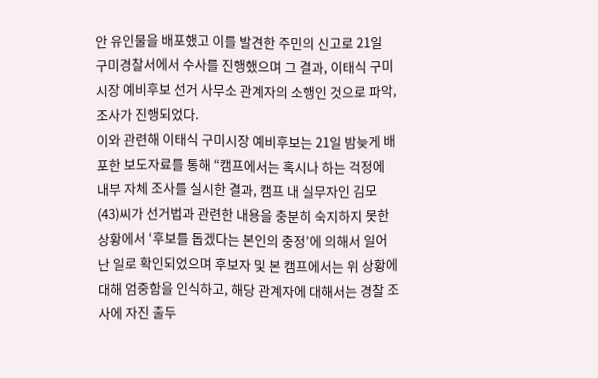안 유인물을 배포했고 이를 발견한 주민의 신고로 21일 구미경찰서에서 수사를 진행했으며 그 결과, 이태식 구미시장 예비후보 선거 사무소 관계자의 소행인 것으로 파악, 조사가 진행되었다.
이와 관련해 이태식 구미시장 예비후보는 21일 밤늦게 배포한 보도자료를 통해 “캠프에서는 혹시나 하는 걱정에 내부 자체 조사를 실시한 결과, 캠프 내 실무자인 김모(43)씨가 선거법과 관련한 내용을 충분히 숙지하지 못한 상황에서 ‘후보를 돕겠다는 본인의 충정’에 의해서 일어난 일로 확인되었으며 후보자 및 본 캠프에서는 위 상황에 대해 엄중함을 인식하고, 해당 관계자에 대해서는 경찰 조사에 자진 출두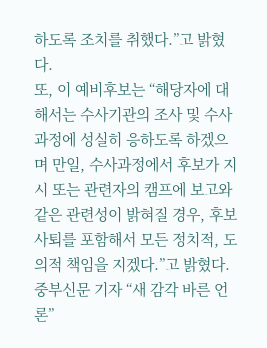하도록 조치를 취했다.”고 밝혔다.
또, 이 예비후보는 “해당자에 대해서는 수사기관의 조사 및 수사과정에 성실히 응하도록 하겠으며 만일, 수사과정에서 후보가 지시 또는 관련자의 캠프에 보고와 같은 관련성이 밝혀질 경우, 후보 사퇴를 포함해서 모든 정치적, 도의적 책임을 지겠다.”고 밝혔다.
중부신문 기자 “새 감각 바른 언론”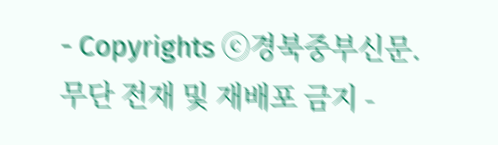- Copyrights ⓒ경북중부신문.
무단 전재 및 재배포 금지 -